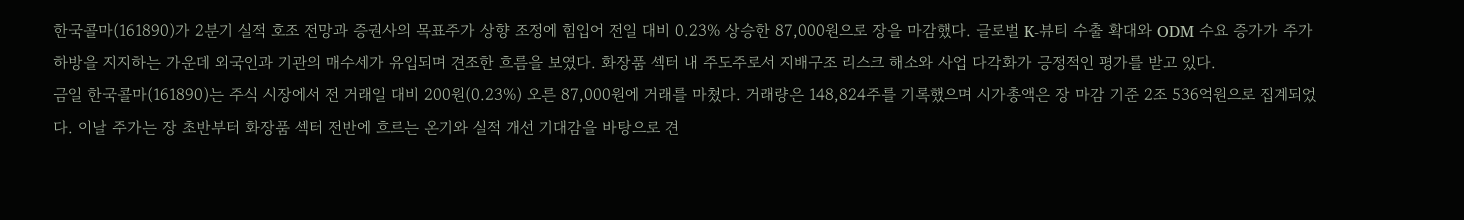한국콜마(161890)가 2분기 실적 호조 전망과 증권사의 목표주가 상향 조정에 힘입어 전일 대비 0.23% 상승한 87,000원으로 장을 마감했다. 글로벌 K-뷰티 수출 확대와 ODM 수요 증가가 주가 하방을 지지하는 가운데 외국인과 기관의 매수세가 유입되며 견조한 흐름을 보였다. 화장품 섹터 내 주도주로서 지배구조 리스크 해소와 사업 다각화가 긍정적인 평가를 받고 있다.
금일 한국콜마(161890)는 주식 시장에서 전 거래일 대비 200원(0.23%) 오른 87,000원에 거래를 마쳤다. 거래량은 148,824주를 기록했으며 시가총액은 장 마감 기준 2조 536억원으로 집계되었다. 이날 주가는 장 초반부터 화장품 섹터 전반에 흐르는 온기와 실적 개선 기대감을 바탕으로 견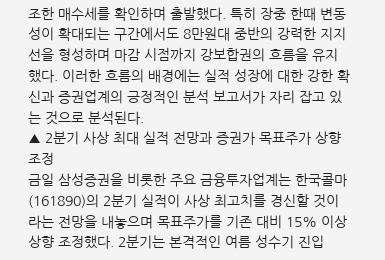조한 매수세를 확인하며 출발했다. 특히 장중 한때 변동성이 확대되는 구간에서도 8만원대 중반의 강력한 지지선을 형성하며 마감 시점까지 강보합권의 흐름을 유지했다. 이러한 흐름의 배경에는 실적 성장에 대한 강한 확신과 증권업계의 긍정적인 분석 보고서가 자리 잡고 있는 것으로 분석된다.
▲ 2분기 사상 최대 실적 전망과 증권가 목표주가 상향 조정
금일 삼성증권을 비롯한 주요 금융투자업계는 한국콜마(161890)의 2분기 실적이 사상 최고치를 경신할 것이라는 전망을 내놓으며 목표주가를 기존 대비 15% 이상 상향 조정했다. 2분기는 본격적인 여름 성수기 진입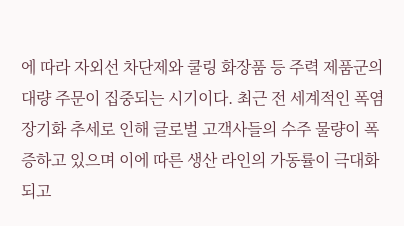에 따라 자외선 차단제와 쿨링 화장품 등 주력 제품군의 대량 주문이 집중되는 시기이다. 최근 전 세계적인 폭염 장기화 추세로 인해 글로벌 고객사들의 수주 물량이 폭증하고 있으며 이에 따른 생산 라인의 가동률이 극대화되고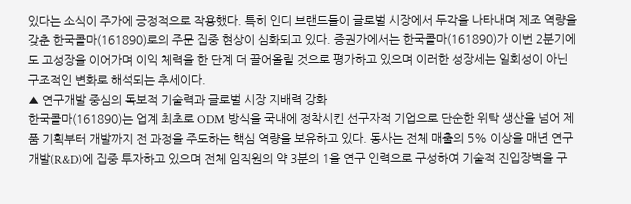있다는 소식이 주가에 긍정적으로 작용했다. 특히 인디 브랜드들이 글로벌 시장에서 두각을 나타내며 제조 역량을 갖춘 한국콜마(161890)로의 주문 집중 현상이 심화되고 있다. 증권가에서는 한국콜마(161890)가 이번 2분기에도 고성장을 이어가며 이익 체력을 한 단계 더 끌어올릴 것으로 평가하고 있으며 이러한 성장세는 일회성이 아닌 구조적인 변화로 해석되는 추세이다.
▲ 연구개발 중심의 독보적 기술력과 글로벌 시장 지배력 강화
한국콜마(161890)는 업계 최초로 ODM 방식을 국내에 정착시킨 선구자적 기업으로 단순한 위탁 생산을 넘어 제품 기획부터 개발까지 전 과정을 주도하는 핵심 역량을 보유하고 있다. 동사는 전체 매출의 5% 이상을 매년 연구개발(R&D)에 집중 투자하고 있으며 전체 임직원의 약 3분의 1을 연구 인력으로 구성하여 기술적 진입장벽을 구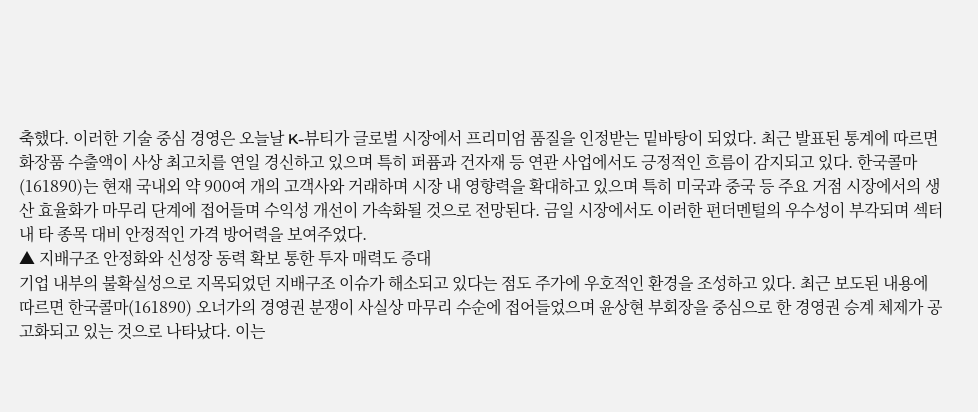축했다. 이러한 기술 중심 경영은 오늘날 K-뷰티가 글로벌 시장에서 프리미엄 품질을 인정받는 밑바탕이 되었다. 최근 발표된 통계에 따르면 화장품 수출액이 사상 최고치를 연일 경신하고 있으며 특히 퍼퓸과 건자재 등 연관 사업에서도 긍정적인 흐름이 감지되고 있다. 한국콜마(161890)는 현재 국내외 약 900여 개의 고객사와 거래하며 시장 내 영향력을 확대하고 있으며 특히 미국과 중국 등 주요 거점 시장에서의 생산 효율화가 마무리 단계에 접어들며 수익성 개선이 가속화될 것으로 전망된다. 금일 시장에서도 이러한 펀더멘털의 우수성이 부각되며 섹터 내 타 종목 대비 안정적인 가격 방어력을 보여주었다.
▲ 지배구조 안정화와 신성장 동력 확보 통한 투자 매력도 증대
기업 내부의 불확실성으로 지목되었던 지배구조 이슈가 해소되고 있다는 점도 주가에 우호적인 환경을 조성하고 있다. 최근 보도된 내용에 따르면 한국콜마(161890) 오너가의 경영권 분쟁이 사실상 마무리 수순에 접어들었으며 윤상현 부회장을 중심으로 한 경영권 승계 체제가 공고화되고 있는 것으로 나타났다. 이는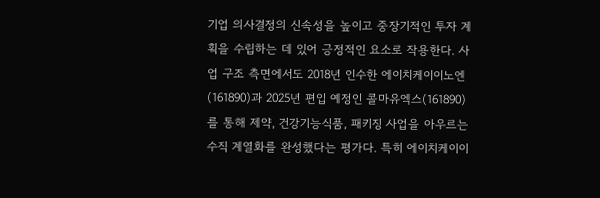기업 의사결정의 신속성을 높이고 중장기적인 투자 계획을 수립하는 데 있어 긍정적인 요소로 작용한다. 사업 구조 측면에서도 2018년 인수한 에이치케이이노엔(161890)과 2025년 편입 예정인 콜마유엑스(161890)를 통해 제약, 건강기능식품, 패키징 사업을 아우르는 수직 계열화를 완성했다는 평가다. 특히 에이치케이이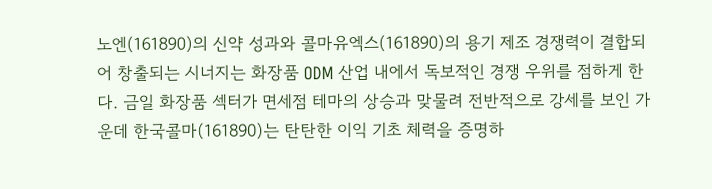노엔(161890)의 신약 성과와 콜마유엑스(161890)의 용기 제조 경쟁력이 결합되어 창출되는 시너지는 화장품 ODM 산업 내에서 독보적인 경쟁 우위를 점하게 한다. 금일 화장품 섹터가 면세점 테마의 상승과 맞물려 전반적으로 강세를 보인 가운데 한국콜마(161890)는 탄탄한 이익 기초 체력을 증명하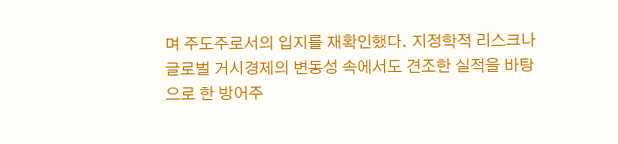며 주도주로서의 입지를 재확인했다. 지정학적 리스크나 글로벌 거시경제의 변동성 속에서도 견조한 실적을 바탕으로 한 방어주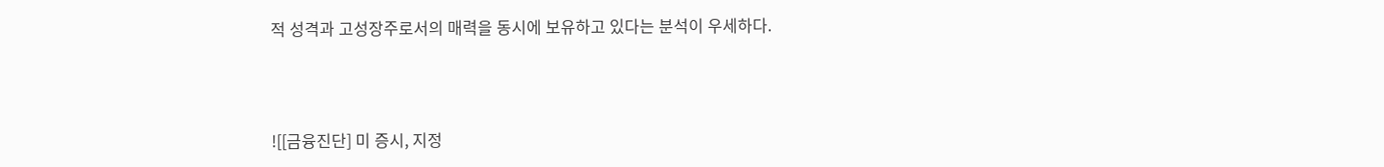적 성격과 고성장주로서의 매력을 동시에 보유하고 있다는 분석이 우세하다.



![[금융진단] 미 증시, 지정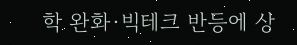학 완화·빅테크 반등에 상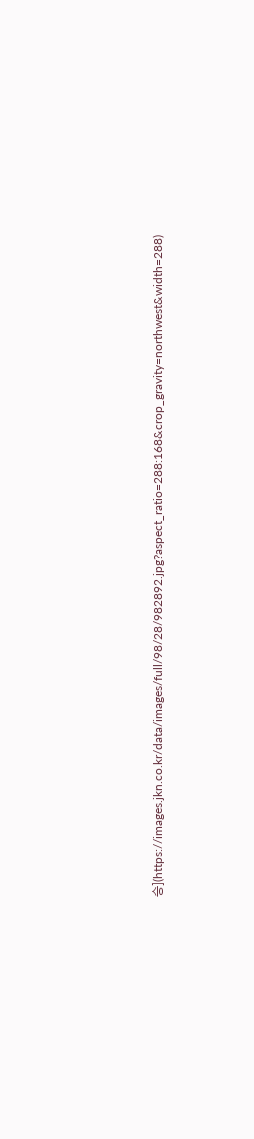승](https://images.jkn.co.kr/data/images/full/98/28/982892.jpg?aspect_ratio=288:168&crop_gravity=northwest&width=288)